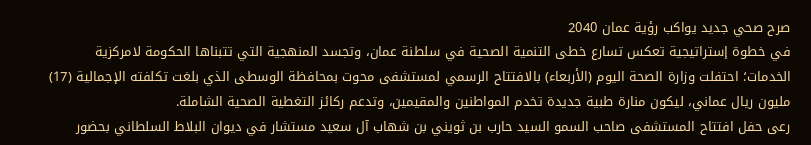صرح صحي جديد يواكب رؤية عمان 2040
في خطوة إستراتيجية تعكس تسارع خطى التنمية الصحية في سلطنة عمان، وتجسد المنهجية التي تتبناها الحكومة لامركزية الخدمات؛ احتفلت وزارة الصحة اليوم (الأربعاء) بالافتتاح الرسمي لمستشفى محوت بمحافظة الوسطى الذي بلغت تكلفته الإجمالية (17) مليون ريال عماني، ليكون منارة طبية جديدة تخدم المواطنين والمقيمين، وتدعم ركائز التغطية الصحية الشاملة.
رعى حفل افتتاح المستشفى صاحب السمو السيد حارب بن ثويني بن شهاب آل سعيد مستشار في ديوان البلاط السلطاني بحضور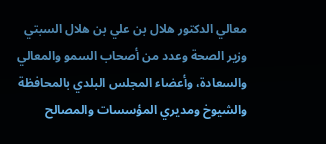معالي الدكتور هلال بن علي بن هلال السبتي وزير الصحة وعدد من أصحاب السمو والمعالي والسعادة، وأعضاء المجلس البلدي بالمحافظة والشيوخ ومديري المؤسسات والمصالح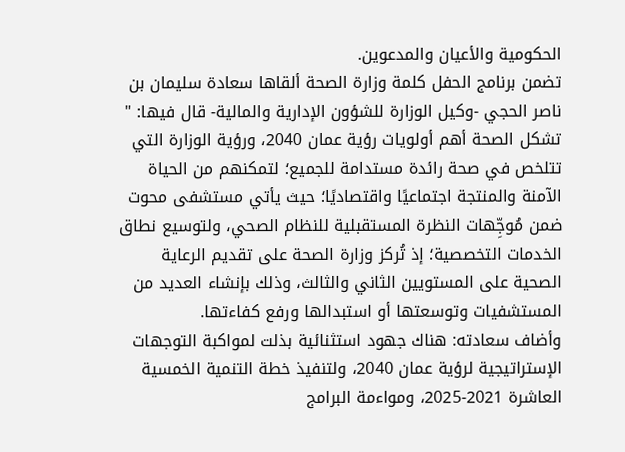الحكومية والأعيان والمدعوين.
تضمن برنامج الحفل كلمة وزارة الصحة ألقاها سعادة سليمان بن ناصر الحجي -وكيل الوزارة للشؤون الإدارية والمالية- قال فيها: " تشكل الصحة أهم أولويات رؤية عمان 2040، ورؤية الوزارة التي تتلخص في صحة رائدة مستدامة للجميع؛ لتمكنهم من الحياة الآمنة والمنتجة اجتماعيًا واقتصاديًا؛ حيث يأتي مستشفى محوت ضمن مُوجِّهات النظرة المستقبلية للنظام الصحي، ولتوسيع نطاق الخدمات التخصصية؛ إذ تُركز وزارة الصحة على تقديم الرعاية الصحية على المستويين الثاني والثالث، وذلك بإنشاء العديد من المستشفيات وتوسعتها أو استبدالها ورفع كفاءتها.
وأضاف سعادته: هناك جهود استثنائية بذلت لمواكبة التوجهات الإستراتيجية لرؤية عمان 2040، ولتنفيذ خطة التنمية الخمسية العاشرة 2021-2025، ومواءمة البرامج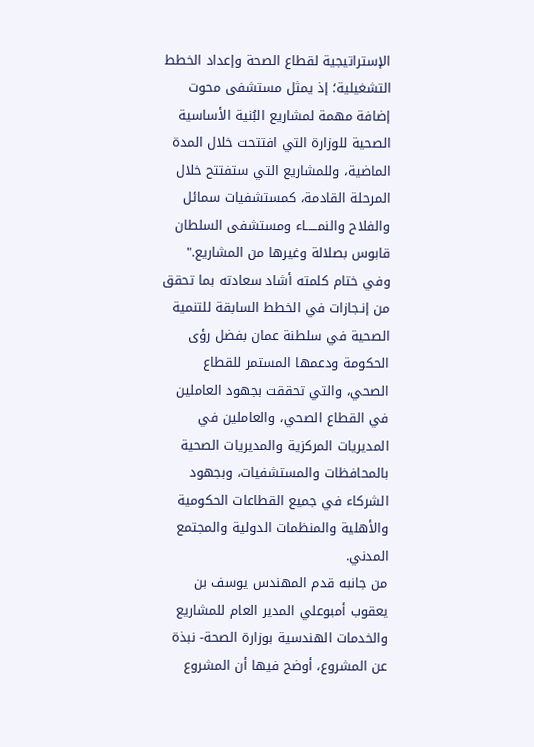الإستراتيجية لقطاع الصحة وإعداد الخطط التشغيلية؛ إذ يمثل مستشفى محوت إضافة مهمة لمشاريع البُنية الأساسية الصحية للوزارة التي افتتحت خلال المدة الماضية، وللمشاريع التي ستفتتح خلال المرحلة القادمة، كمستشفيات سمائل والفلاح والنمـــــاء ومستشفى السلطان قابوس بصلالة وغيرها من المشاريع."
وفي ختام كلمته أشاد سعادته بما تحقق من إنـجازات في الخطط السابقة للتنمية الصحية في سلطنة عمان بفضل رؤى الحكومة ودعمها المستمر للقطاع الصحي، والتي تحققت بجهود العاملين في القطاع الصحي، والعاملين في المديريات المركزية والمديريات الصحية بالمحافظات والمستشفيات، وبجهود الشركاء في جميع القطاعات الحكومية والأهلية والمنظمات الدولية والمجتمع المدني.
من جانبه قدم المهندس يوسف بن يعقوب أمبوعلي المدير العام للمشاريع والخدمات الهندسية بوزارة الصحة- نبذة عن المشروع، أوضح فيها أن المشروع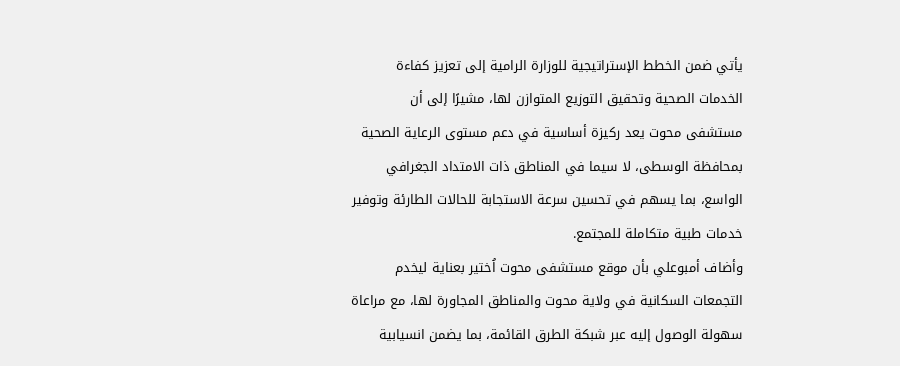يأتي ضمن الخطط الإستراتيجية للوزارة الرامية إلى تعزيز كفاءة الخدمات الصحية وتحقيق التوزيع المتوازن لها، مشيرًا إلى أن مستشفى محوت يعد ركيزة أساسية في دعم مستوى الرعاية الصحية بمحافظة الوسطى، لا سيما في المناطق ذات الامتداد الجغرافي الواسع، بما يسهم في تحسين سرعة الاستجابة للحالات الطارئة وتوفير خدمات طبية متكاملة للمجتمع.
وأضاف أمبوعلي بأن موقع مستشفى محوت اُختير بعناية ليخدم التجمعات السكانية في ولاية محوت والمناطق المجاورة لها، مع مراعاة سهولة الوصول إليه عبر شبكة الطرق القائمة، بما يضمن انسيابية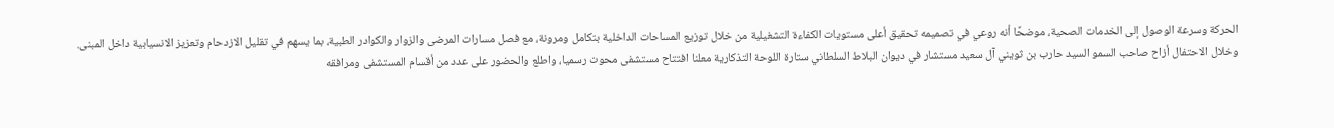الحركة وسرعة الوصول إلى الخدمات الصحية، موضحًا أنه روعي في تصميمه تحقيق أعلى مستويات الكفاءة التشغيلية من خلال توزيع المساحات الداخلية بتكامل ومرونة، مع فصل مسارات المرضى والزوار والكوادر الطبية، بما يسهم في تقليل الازدحام وتعزيز الانسيابية داخل المبنى.
وخلال الاحتفال أزاح صاحب السمو السيد حارب بن ثويني آل سعيد مستشار في ديوان البلاط السلطاني ستارة اللوحة التذكارية معلنا افتتاح مستشفى محوت رسميا، واطلع والحضور على عدد من أقسام المستشفى ومرافقه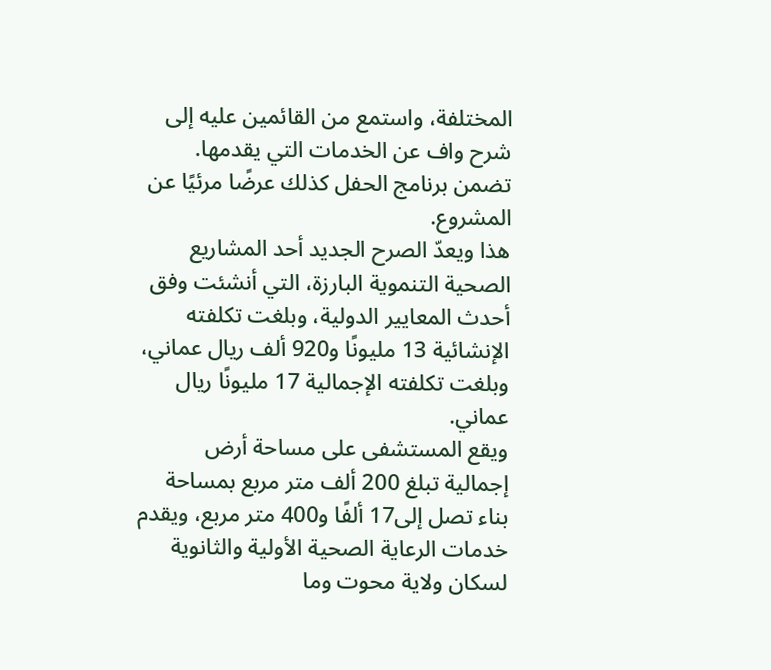المختلفة، واستمع من القائمين عليه إلى شرح واف عن الخدمات التي يقدمها.
تضمن برنامج الحفل كذلك عرضًا مرئيًا عن المشروع.
هذا ويعدّ الصرح الجديد أحد المشاريع الصحية التنموية البارزة، التي أنشئت وفق أحدث المعايير الدولية، وبلغت تكلفته الإنشائية 13 مليونًا و920 ألف ريال عماني، وبلغت تكلفته الإجمالية 17 مليونًا ريال عماني.
ويقع المستشفى على مساحة أرض إجمالية تبلغ 200 ألف متر مربع بمساحة بناء تصل إلى17 ألفًا و400 متر مربع، ويقدم خدمات الرعاية الصحية الأولية والثانوية لسكان ولاية محوت وما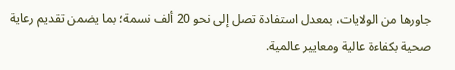جاورها من الولايات، بمعدل استفادة تصل إلى نحو 20 ألف نسمة؛ بما يضمن تقديم رعاية صحية بكفاءة عالية ومعايير عالمية.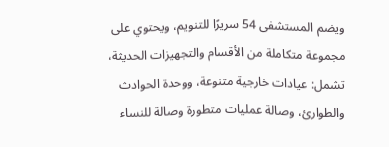ويضم المستشفى 54 سريرًا للتنويم، ويحتوي على مجموعة متكاملة من الأقسام والتجهيزات الحديثة، تشمل: عيادات خارجية متنوعة، ووحدة الحوادث والطوارئ، وصالة عمليات متطورة وصالة للنساء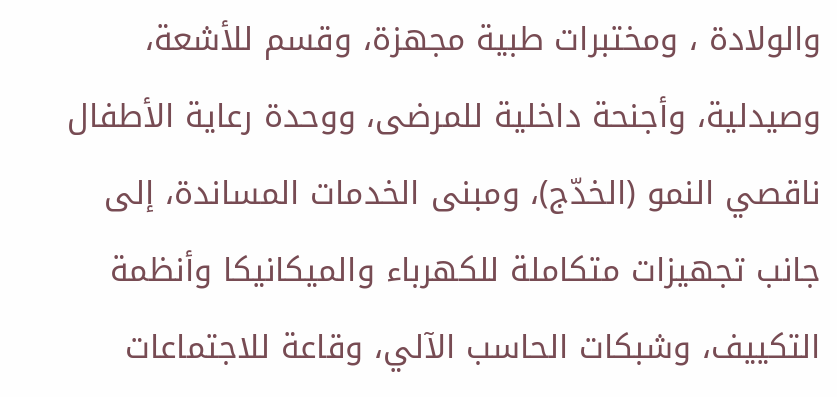والولادة ، ومختبرات طبية مجهزة، وقسم للأشعة، وصيدلية، وأجنحة داخلية للمرضى، ووحدة رعاية الأطفال ناقصي النمو (الخدّج)، ومبنى الخدمات المساندة، إلى جانب تجهيزات متكاملة للكهرباء والميكانيكا وأنظمة التكييف، وشبكات الحاسب الآلي، وقاعة للاجتماعات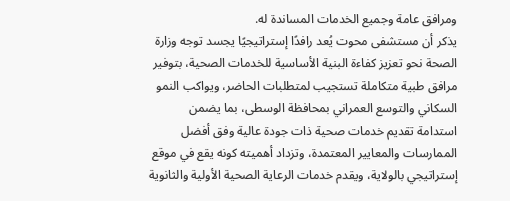ومرافق عامة وجميع الخدمات المساندة له.
يذكر أن مستشفى محوت يُعد رافدًا إستراتيجيًا يجسد توجه وزارة الصحة نحو تعزيز كفاءة البنية الأساسية للخدمات الصحية، بتوفير مرافق طبية متكاملة تستجيب لمتطلبات الحاضر، ويواكب النمو السكاني والتوسع العمراني بمحافظة الوسطى، بما يضمن استدامة تقديم خدمات صحية ذات جودة عالية وفق أفضل الممارسات والمعايير المعتمدة، وتزداد أهميته كونه يقع في موقع إستراتيجي بالولاية، ويقدم خدمات الرعاية الصحية الأولية والثانوية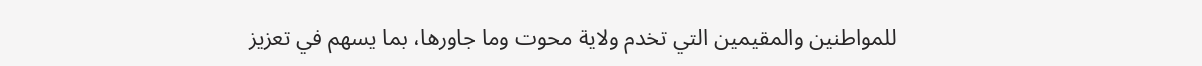للمواطنين والمقيمين التي تخدم ولاية محوت وما جاورها، بما يسهم في تعزيز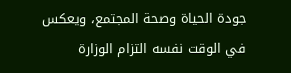جودة الحياة وصحة المجتمع، ويعكس في الوقت نفسه التزام الوزارة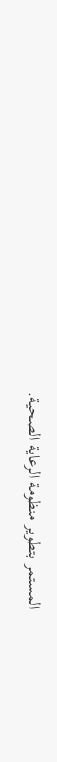المستمر بتطوير منظومة الرعاية الصحية.